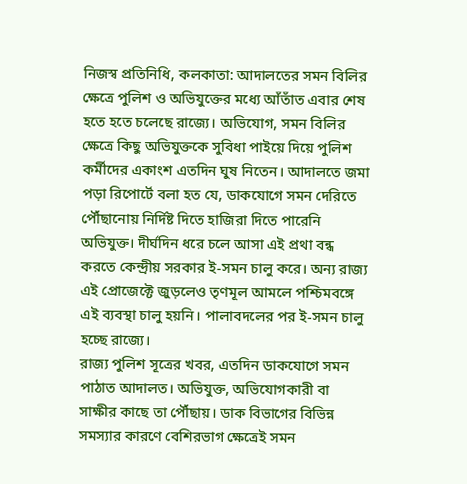নিজস্ব প্রতিনিধি, কলকাতা: আদালতের সমন বিলির ক্ষেত্রে পুলিশ ও অভিযুক্তের মধ্যে আঁতাঁত এবার শেষ হতে হতে চলেছে রাজ্যে। অভিযোগ, সমন বিলির ক্ষেত্রে কিছু অভিযুক্তকে সুবিধা পাইয়ে দিয়ে পুলিশ কর্মীদের একাংশ এতদিন ঘুষ নিতেন। আদালতে জমা পড়া রিপোর্টে বলা হত যে, ডাকযোগে সমন দেরিতে পৌঁছানোয় নির্দিষ্ট দিতে হাজিরা দিতে পারেনি অভিযুক্ত। দীর্ঘদিন ধরে চলে আসা এই প্রথা বন্ধ করতে কেন্দ্রীয় সরকার ই-সমন চালু করে। অন্য রাজ্য এই প্রোজেক্টে জুড়লেও তৃণমূল আমলে পশ্চিমবঙ্গে এই ব্যবস্থা চালু হয়নি। পালাবদলের পর ই-সমন চালু হচ্ছে রাজ্যে।
রাজ্য পুলিশ সূত্রের খবর, এতদিন ডাকযোগে সমন পাঠাত আদালত। অভিযুক্ত, অভিযোগকারী বা সাক্ষীর কাছে তা পৌঁছায়। ডাক বিভাগের বিভিন্ন সমস্যার কারণে বেশিরভাগ ক্ষেত্রেই সমন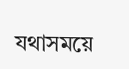যথাসময়ে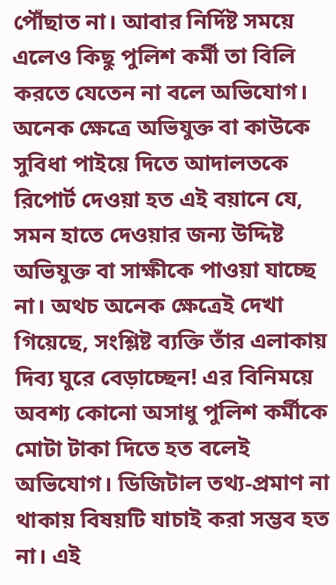পৌঁছাত না। আবার নির্দিষ্ট সময়ে এলেও কিছু পুলিশ কর্মী তা বিলি করতে যেতেন না বলে অভিযোগ। অনেক ক্ষেত্রে অভিযুক্ত বা কাউকে সুবিধা পাইয়ে দিতে আদালতকে রিপোর্ট দেওয়া হত এই বয়ানে যে, সমন হাতে দেওয়ার জন্য উদ্দিষ্ট অভিযুক্ত বা সাক্ষীকে পাওয়া যাচ্ছে না। অথচ অনেক ক্ষেত্রেই দেখা গিয়েছে, সংশ্লিষ্ট ব্যক্তি তাঁর এলাকায় দিব্য ঘুরে বেড়াচ্ছেন! এর বিনিময়ে অবশ্য কোনো অসাধু পুলিশ কর্মীকে মোটা টাকা দিতে হত বলেই অভিযোগ। ডিজিটাল তথ্য-প্রমাণ না থাকায় বিষয়টি যাচাই করা সম্ভব হত না। এই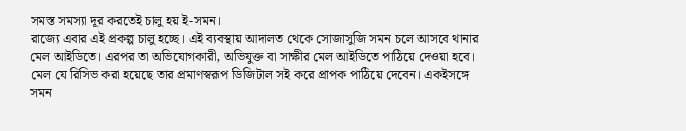সমস্ত সমস্যা দূর করতেই চালু হয় ই-সমন।
রাজ্যে এবার এই প্রকল্প চালু হচ্ছে। এই ব্যবস্থায় আদালত থেকে সোজাসুজি সমন চলে আসবে থানার মেল আইডিতে। এরপর তা অভিযোগকারী, অভিযুক্ত বা সাক্ষীর মেল আইডিতে পাঠিয়ে দেওয়া হবে। মেল যে রিসিভ করা হয়েছে তার প্রমাণস্বরূপ ডিজিটাল সই করে প্রাপক পাঠিয়ে দেবেন। একইসঙ্গে সমন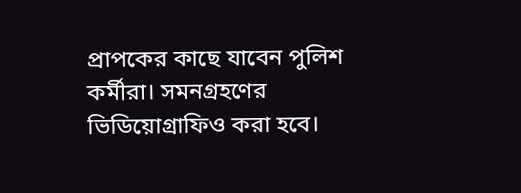প্রাপকের কাছে যাবেন পুলিশ কর্মীরা। সমনগ্রহণের ভিডিয়োগ্রাফিও করা হবে।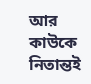আর কাউকে নিতান্তই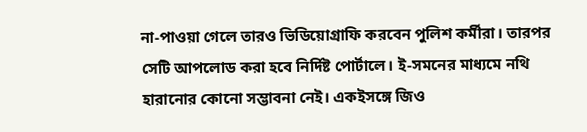না-পাওয়া গেলে তারও ভিডিয়োগ্রাফি করবেন পুলিশ কর্মীরা। তারপর সেটি আপলোড করা হবে নির্দিষ্ট পোর্টালে। ই-সমনের মাধ্যমে নথি হারানোর কোনো সম্ভাবনা নেই। একইসঙ্গে জিও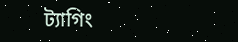ট্যাগিং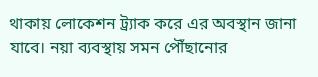থাকায় লোকেশন ট্র্যাক করে এর অবস্থান জানা যাবে। নয়া ব্যবস্থায় সমন পৌঁছানোর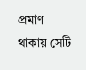প্রমাণ থাকায় সেটি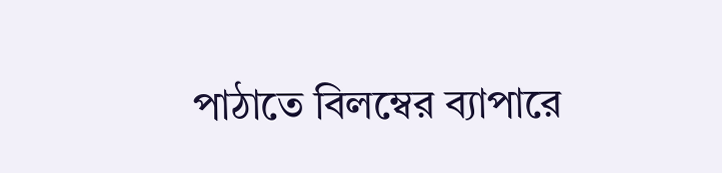পাঠাতে বিলম্বের ব্যাপারে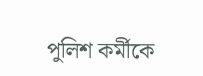পুলিশ কর্মীকে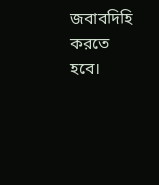জবাবদিহি করতে হবে।